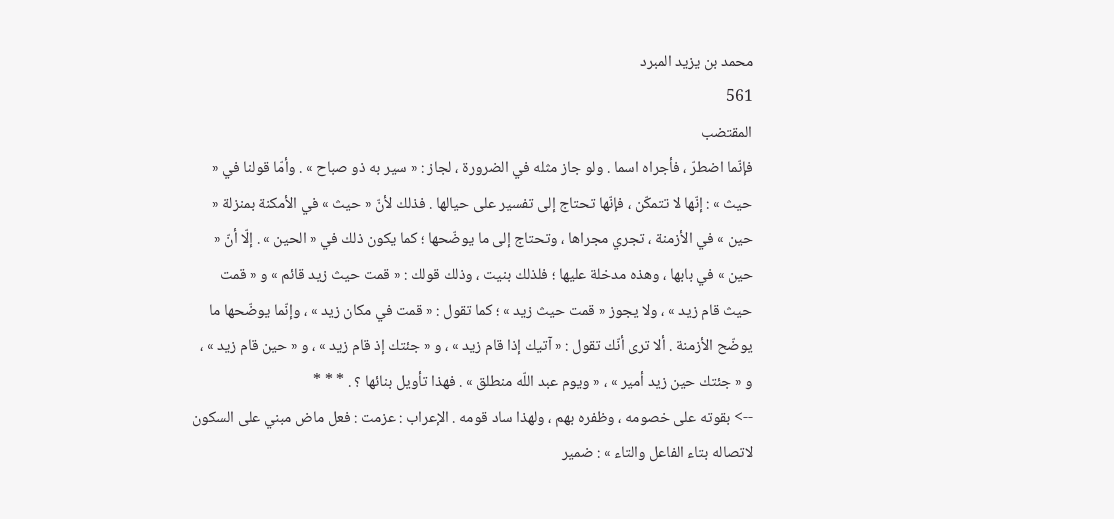محمد بن يزيد المبرد
561
المقتضب
فإنّما اضطرّ ، فأجراه اسما . ولو جاز مثله في الضرورة ، لجاز : « سير به ذو صباح » . وأمّا قولنا في « حيث » : إنّها لا تتمكّن ، فإنّها تحتاج إلى تفسير على حيالها . فذلك لأنّ « حيث » في الأمكنة بمنزلة « حين » في الأزمنة ، تجري مجراها ، وتحتاج إلى ما يوضّحها ؛ كما يكون ذلك في « الحين » . إلّا أنّ « حين » في بابها ، وهذه مدخلة عليها ؛ فلذلك بنيت ، وذلك قولك : « قمت حيث زيد قائم » و « قمت حيث قام زيد » ، ولا يجوز « قمت حيث زيد » ؛ كما تقول : « قمت في مكان زيد » ، وإنّما يوضّحها ما يوضّح الأزمنة . ألا ترى أنّك تقول : « آتيك إذا قام زيد » ، و « جئتك إذ قام زيد » ، و « حين قام زيد » ، و « جئتك حين زيد أمير » ، « ويوم عبد اللّه منطلق » . فهذا تأويل بنائها ؟ . * * *
--> بقوته على خصومه ، وظفره بهم ، ولهذا ساد قومه . الإعراب : عزمت : فعل ماض مبني على السكون لاتصاله بتاء الفاعل والتاء » : ضمير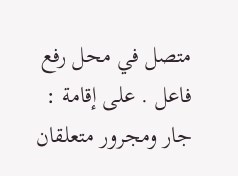متصل في محل رفع فاعل . على إقامة : جار ومجرور متعلقان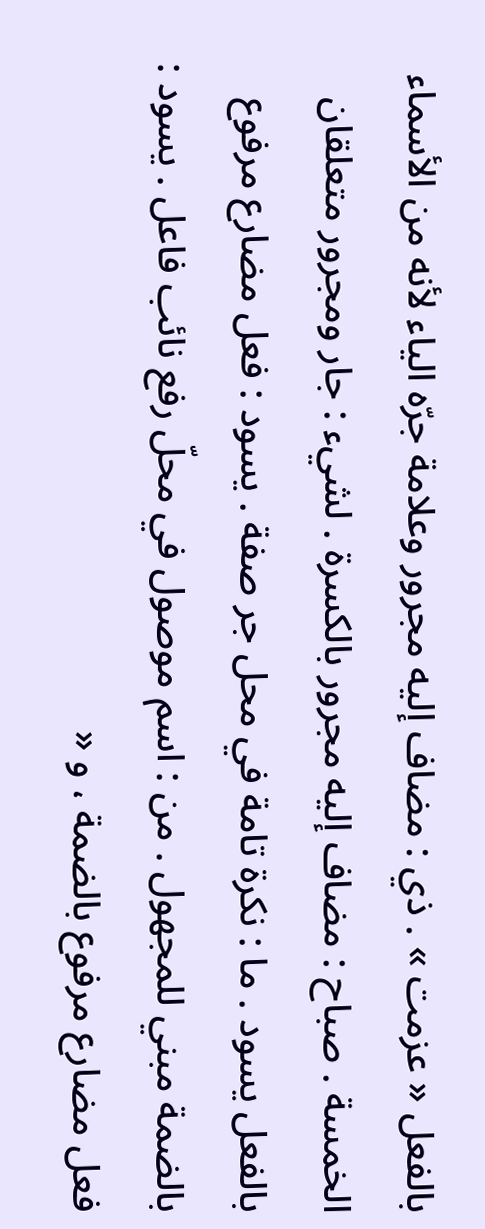بالفعل « عزمت » . ذي : مضاف إليه مجرور وعلامة جرّه الياء لأنه من الأسماء الخمسة . صباح : مضاف إليه مجرور بالكسرة . لشيء : جار ومجرور متعلقان بالفعل يسود . ما : نكرة تامة في محل جر صفة . يسود : فعل مضارع مرفوع بالضمة مبني للمجهول . من : اسم موصول في محلّ رفع نائب فاعل . يسود : فعل مضارع مرفوع بالضمة ، و «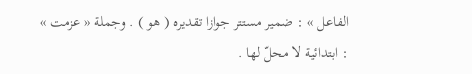الفاعل » : ضمير مستتر جوازا تقديره ( هو ) . وجملة « عزمت » : ابتدائية لا محلّ لها .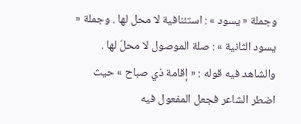وجملة « يسود » : استئنافية لا محل لها . وجملة « يسود الثانية » : صلة الموصول لا محلّ لها . والشاهد فيه قوله : « إقامة ذي صباح » حيث اضطر الشاعر فجعل المفعول فيه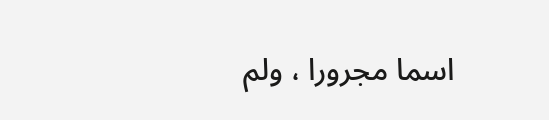اسما مجرورا ، ولم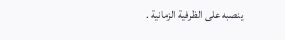ينصبه على الظرفية الزمانية .